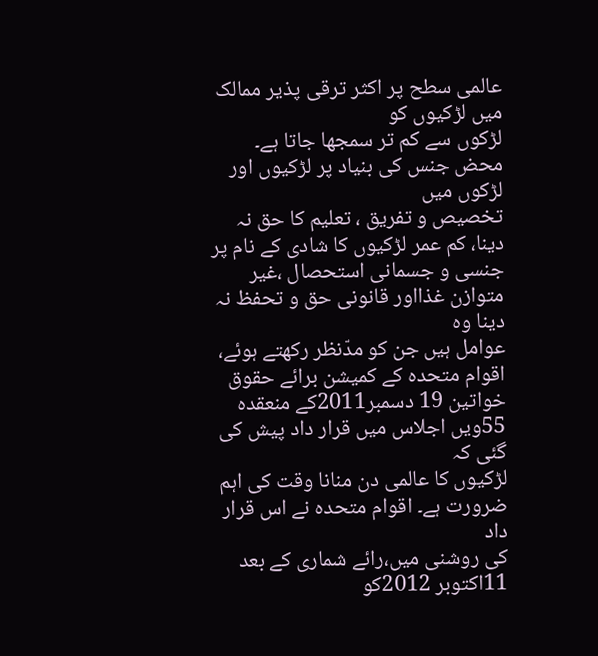عالمی سطح پر اکثر ترقی پذیر ممالک میں لڑکیوں کو
لڑکوں سے کم تر سمجھا جاتا ہے۔ محض جنس کی بنیاد پر لڑکیوں اور لڑکوں میں
تخصیص و تفریق ، تعلیم کا حق نہ دینا، کم عمر لڑکیوں کا شادی کے نام پر
جنسی و جسمانی استحصال ،غیر متوازن غذااور قانونی حق و تحفظ نہ دینا وہ
عوامل ہیں جن کو مدّنظر رکھتے ہوئے، اقوام متحدہ کے کمیشن برائے حقوق
خواتین 19 دسمبر2011کے منعقدہ 55ویں اجلاس میں قرار داد پیش کی گئی کہ
لڑکیوں کا عالمی دن منانا وقت کی اہم ضرورت ہے۔ اقوام متحدہ نے اس قرار داد
کی روشنی میں،رائے شماری کے بعد 11اکتوبر 2012کو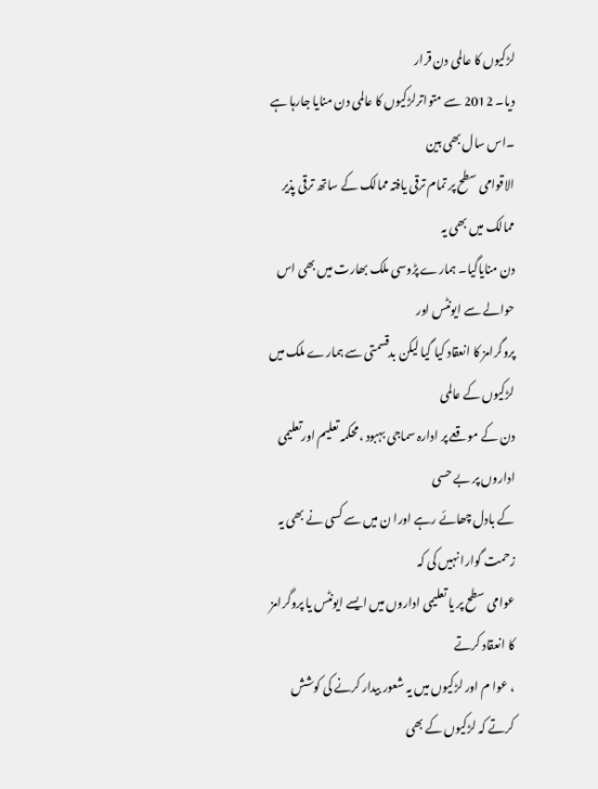لڑکیوں کا عالمی دن قرار
دیا۔ 2012 سے متواترلڑکیوں کا عالمی دن منایا جارہا ہے ۔اس سال بھی بین
الاقوامی سطح پر تمام ترقی یافتہ ممالک کے ساتھ ترقی پذیر ممالک میں بھی یہ
دن منایاگیا۔ ہمارے پڑوسی ملک بھارت میں بھی اس حوالے سے ایونٹس اور
پروگرامز کا انعقاد کیا گیا لیکن بدقسمتی سے ہمارے ملک میں لڑکیوں کے عالمی
دن کے موقعے پر ادارہ سماجی بہبود ،محکمہ تعلیم اورتعلیمی اداروں پر بے حسی
کے بادل چھائے رہے اورا ن میں سے کسی نے بھی یہ زحمت گوارا نہیں کی کہ
عوامی سطح پر یا تعلیمی اداروں میں ایسے ایونٹس یا پروگرامز کا انعقاد کرتے
، عوا م اور لڑکیوں میں یہ شعور بیدار کرنے کی کوشش کرتے کہ لڑکیوں کے بھی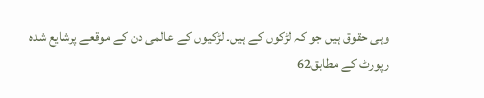وہی حقوق ہیں جو کہ لڑکوں کے ہیں۔ لڑکیوں کے عالمی دن کے موقعے پرشایع شدہ
رپورٹ کے مطابق62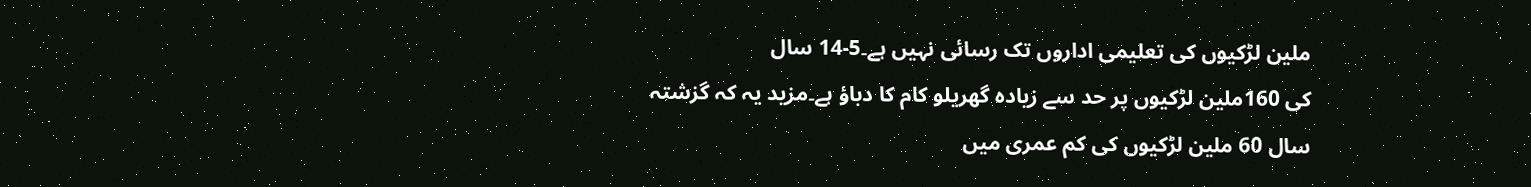ملین لڑکیوں کی تعلیمی اداروں تک رسائی نہیں ہے۔5-14 سال
کی 160ملین لڑکیوں پر حد سے زیادہ گھریلو کام کا دباؤ ہے۔مزید یہ کہ گزشتہ
سال 60 ملین لڑکیوں کی کم عمری میں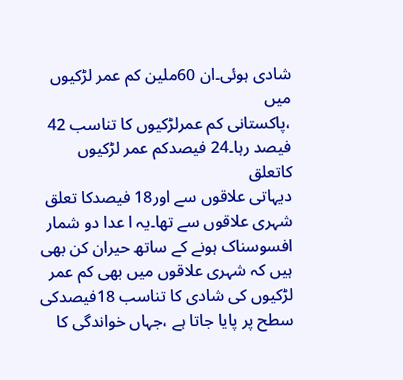شادی ہوئی۔ان 60ملین کم عمر لڑکیوں میں
،پاکستانی کم عمرلڑکیوں کا تناسب 42 فیصد رہا۔24 فیصدکم عمر لڑکیوں کاتعلق
دیہاتی علاقوں سے اور18 فیصدکا تعلق شہری علاقوں سے تھا۔یہ ا عدا دو شمار
افسوسناک ہونے کے ساتھ حیران کن بھی ہیں کہ شہری علاقوں میں بھی کم عمر
لڑکیوں کی شادی کا تناسب 18فیصدکی سطح پر پایا جاتا ہے ،جہاں خواندگی کا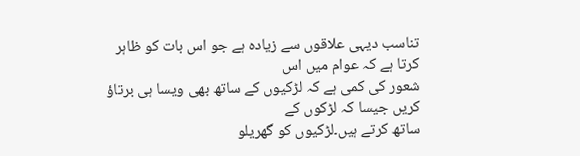تناسب دیہی علاقوں سے زیادہ ہے جو اس بات کو ظاہر کرتا ہے کہ عوام میں اس
شعور کی کمی ہے کہ لڑکیوں کے ساتھ بھی ویسا ہی برتاؤ کریں جیسا کہ لڑکوں کے
ساتھ کرتے ہیں۔لڑکیوں کو گھریلو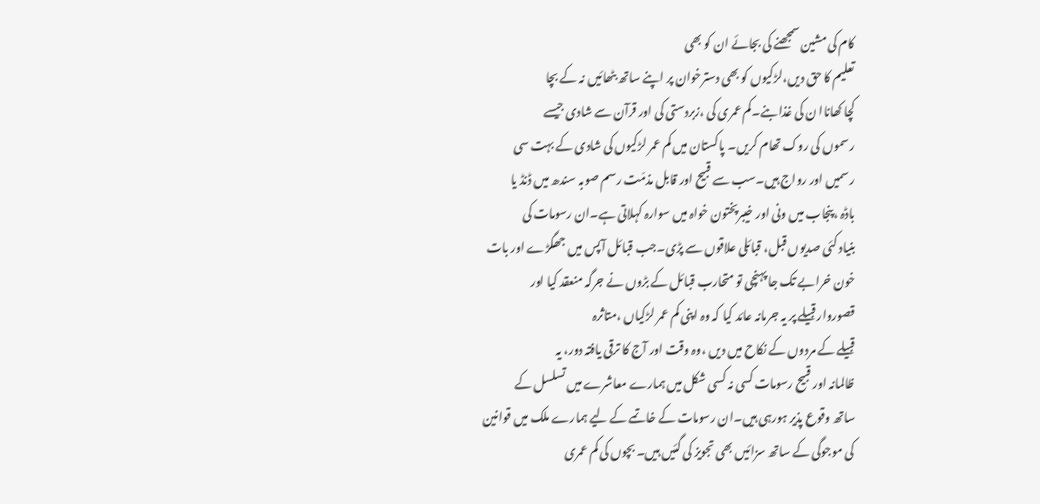کام کی مشین سمجھنے کی بجائے ان کو بھی
تعلیم کا حق دیں،لڑکیوں کو بھی دسترخوان پر اپنے ساتھ بٹھائیں نہ کے بچا
کچا کھاناا ن کی غذا بنے۔کم عمری کی ،زبردستی کی اور قرآن سے شادی جیسے
رسموں کی روک تھام کریں۔ پاکستان میں کم عمر لڑکیوں کی شادی کے بہت سی
رسمیں اور رواج ہیں۔سب سے قبیح اور قابل مذمّت رسم صوبہ سندھ میں ڈنڈ یا
باڈہ ،پنجاب میں ونی اور خیبرپختون خواہ میں سوارہ کہلاتی ہے۔ان رسومات کی
بنیاد کئی صدیوں قبل، قبائلی علاقوں سے پڑی۔جب قبائل آپس میں جھگڑے اور بات
خون خرابے تک جا پہنچی تو متحارب قبائل کے بڑوں نے جرگہ منعقد کیا اور
قصوروار قبیلے پر یہ جرمانہ عائد کیا کہ وہ اپنی کم عمر لڑکیاں ،متاثرہ
قبیلے کے مردوں کے نکاح میں دیں ،وہ وقت اور آج کا ترقی یافتہ دور، یہ
ظالمانہ اور قبیح رسومات کسی نہ کسی شکل میں ہمارے معاشرے میں تسلسل کے
ساتھ وقوع پذیر ہورہی ہیں۔ان رسومات کے خاتمے کے لیے ہمارے ملک میں قوانین
کی موجوگی کے ساتھ سزائیں بھی تجویز کی گئیں ہیں۔ بچوں کی کم عمری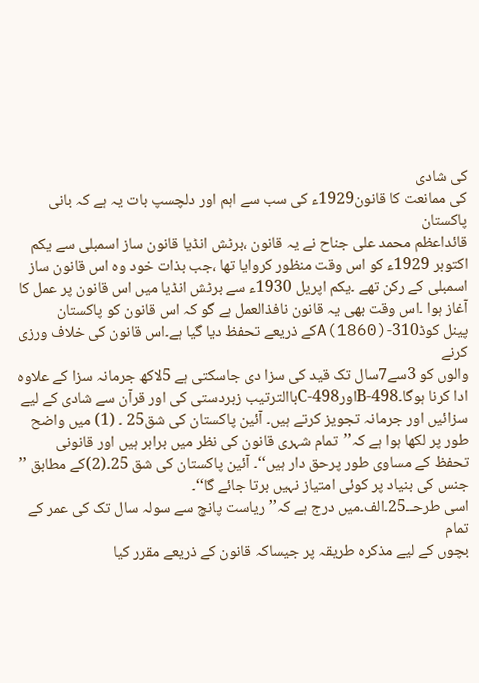کی شادی
کی ممانعت کا قانون1929ء کی سب سے اہم اور دلچسپ بات یہ ہے کہ بانی پاکستان
قائداعظم محمد علی جناح نے یہ قانون ،برٹش انڈیا قانون ساز اسمبلی سے یکم
اکتوبر 1929ء کو اس وقت منظور کروایا تھا ،جب بذات خود وہ اس قانون ساز
اسمبلی کے رکن تھے ۔یکم اپریل 1930ء سے برٹش انڈیا میں اس قانون پر عمل کا
آغاز ہوا ۔اس وقت بھی یہ قانون نافذالعمل ہے گو کہ اس قانون کو پاکستان
پینل کوڈ310-A(1860)کے ذریعے تحفظ دیا گیا ہے۔اس قانون کی خلاف ورزی کرنے
والوں کو 3سے7سال تک قید کی سزا دی جاسکتی ہے 5لاکھ جرمانہ سزا کے علاوہ
ادا کرنا ہوگا۔498-Bاور498-Cباالترتیب زبردستی کی اور قرآن سے شادی کے لیے
سزائیں اور جرمانہ تجویز کرتے ہیں۔ آئین پاکستان کی شق25 ۔ (1) میں واضح
طور پر لکھا ہوا ہے کہ’’تمام شہری قانون کی نظر میں برابر ہیں اور قانونی
تحفظ کے مساوی طور پرحق دار ہیں‘‘۔ آئین پاکستان کی شق 25۔(2)کے مطابق ’’
جنس کی بنیاد پر کوئی امتیاز نہیں برتا جائے گا‘‘۔
اسی طرحــ25۔الف۔میں درج ہے کہ’’ریاست پانچ سے سولہ سال تک کی عمر کے تمام
بچوں کے لیے مذکرہ طریقہ پر جیساکہ قانون کے ذریعے مقرر کیا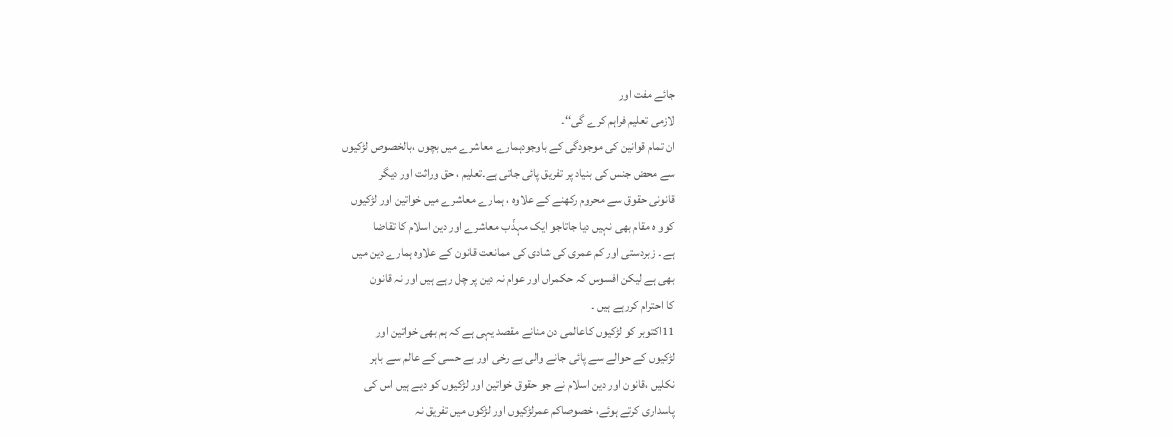جائے مفت اور
لازمی تعلیم فراہم کرے گی‘‘۔
ان تمام قوانین کی موجودگی کے باوجودہمارے معاشرے میں بچوں ،بالخصوص لڑکیوں
سے محض جنس کی بنیاد پر تفریق پائی جاتی ہے۔تعلیم ، حق وراثت اور دیگر
قانونی حقوق سے محروم رکھنے کے علاوہ ، ہمارے معاشرے میں خواتین اور لڑکیوں
کوو ہ مقام بھی نہیں دیا جاتاجو ایک مہذّب معاشرے اور دین اسلام کا تقاضا
ہے ۔ زبردستی اور کم عمری کی شادی کی ممانعت قانون کے علاوہ ہمارے دین میں
بھی ہے لیکن افسوس کہ حکمراں اور عوام نہ دین پر چل رہے ہیں اور نہ قانون
کا احترام کررہے ہیں ۔
11اکتوبر کو لڑکیوں کاعالمی دن منانے مقصد یہی ہے کہ ہم بھی خواتین اور
لڑکیوں کے حوالے سے پائی جانے والی بے رخی اور بے حسی کے عالم سے باہر
نکلیں ،قانون اور دین اسلام نے جو حقوق خواتین اور لڑکیوں کو دیے ہیں اس کی
پاسداری کرتے ہوئے، خصوصاکم عمرلڑکیوں اور لڑکوں میں تفریق نہ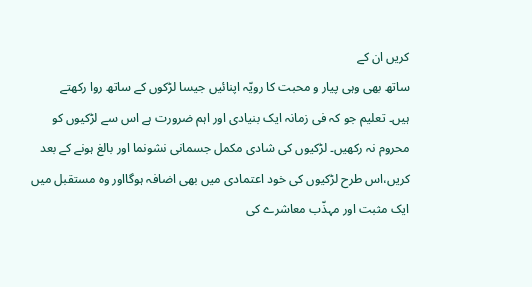کریں ان کے
ساتھ بھی وہی پیار و محبت کا رویّہ اپنائیں جیسا لڑکوں کے ساتھ روا رکھتے
ہیں۔ تعلیم جو کہ فی زمانہ ایک بنیادی اور اہم ضرورت ہے اس سے لڑکیوں کو
محروم نہ رکھیں۔ لڑکیوں کی شادی مکمل جسمانی نشونما اور بالغ ہونے کے بعد
کریں،اس طرح لڑکیوں کی خود اعتمادی میں بھی اضافہ ہوگااور وہ مستقبل میں
ایک مثبت اور مہذّب معاشرے کی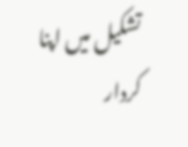تشکیل میں اپنا کردار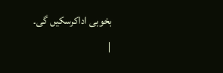بخوبی اداکرسکیں گی۔
|